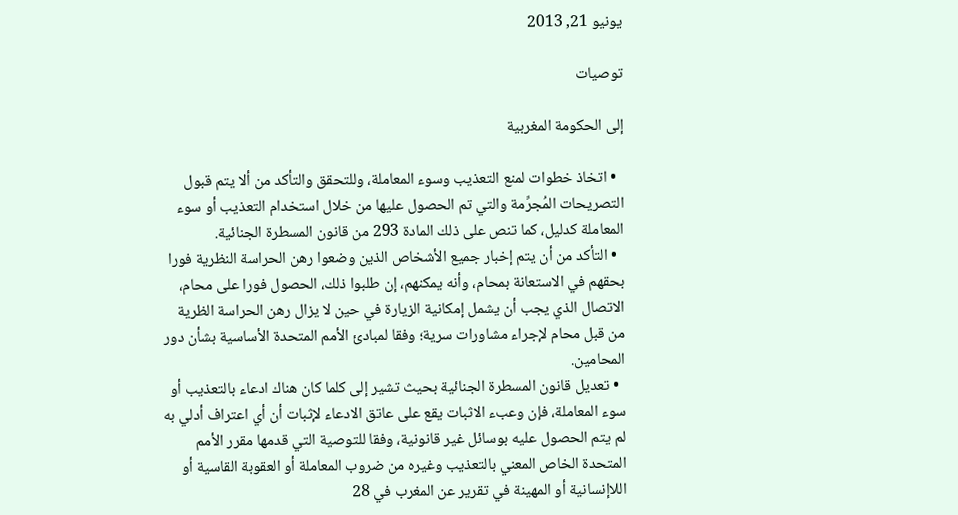يونيو 21, 2013

توصيات

إلى الحكومة المغربية

  • اتخاذ خطوات لمنع التعذيب وسوء المعاملة، وللتحقق والتأكد من ألا يتم قبول التصريحات المُجرِّمة والتي تم الحصول عليها من خلال استخدام التعذيب أو سوء المعاملة كدليل، كما تنص على ذلك المادة 293 من قانون المسطرة الجنائية.
  • التأكد من أن يتم إخبار جميع الأشخاص الذين وضعوا رهن الحراسة النظرية فورا بحقهم في الاستعانة بمحام، وأنه يمكنهم، إن طلبوا ذلك، الحصول فورا على محام، الاتصال الذي يجب أن يشمل إمكانية الزيارة في حين لا يزال رهن الحراسة الظرية من قبل محام لإجراء مشاورات سرية؛ وفقا لمبادئ الأمم المتحدة الأساسية بشأن دور المحامين.
  • تعديل قانون المسطرة الجنائية بحيث تشير إلى كلما كان هناك ادعاء بالتعذيب أو سوء المعاملة، فإن وعبء الاثبات يقع على عاتق الادعاء لإثبات أن أي اعتراف أدلي به لم يتم الحصول عليه بوسائل غير قانونية، وفقا للتوصية التي قدمها مقرر الأمم المتحدة الخاص المعني بالتعذيب وغيره من ضروب المعاملة أو العقوبة القاسية أو اللاإنسانية أو المهينة في تقرير عن المغرب في 28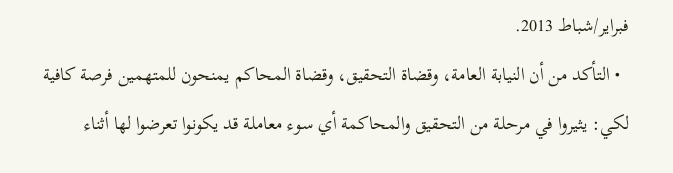فبراير/شباط 2013.
  • التأكد من أن النيابة العامة، وقضاة التحقيق، وقضاة المحاكم يمنحون للمتهمين فرصة كافية لكي: يثيروا في مرحلة من التحقيق والمحاكمة أي سوء معاملة قد يكونوا تعرضوا لها أثناء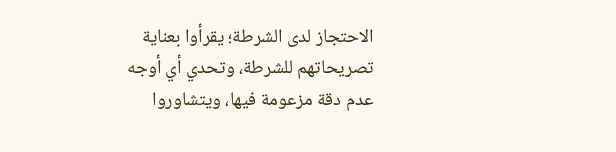الاحتجاز لدى الشرطة؛ يقرأوا بعناية تصريحاتهم للشرطة، وتحدي أي أوجه عدم دقة مزعومة فيها، ويتشاوروا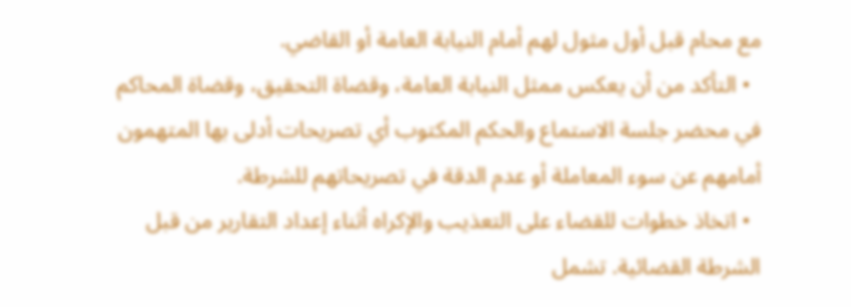مع محام قبل أول مثول لهم أمام النيابة العامة أو القاضي.
  • التأكد من أن يعكس ممثل النيابة العامة، وقضاة التحقيق، وقضاة المحاكم في محضر جلسة الاستماع والحكم المكتوب أي تصريحات أدلى بها المتهمون أمامهم عن سوء المعاملة أو عدم الدقة في تصريحاتهم للشرطة.
  • اتخاذ خطوات للقضاء على التعذيب والإكراه أثناء إعداد التقارير من قبل الشرطة القضائية. تشمل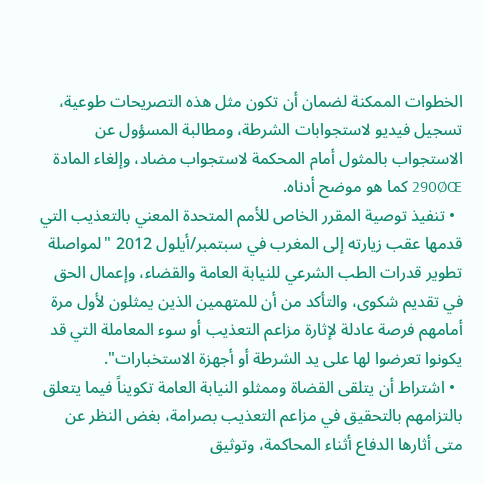الخطوات الممكنة لضمان أن تكون مثل هذه التصريحات طوعية، تسجيل فيديو لاستجوابات الشرطة، ومطالبة المسؤول عن الاستجواب بالمثول أمام المحكمة لاستجواب مضاد، وإلغاء المادة 290ØŒ كما هو موضح أدناه.
  • تنفيذ توصية المقرر الخاص للأمم المتحدة المعني بالتعذيب التي قدمها عقب زيارته إلى المغرب في سبتمبر/أيلول 2012 "لمواصلة تطوير قدرات الطب الشرعي للنيابة العامة والقضاء، وإعمال الحق في تقديم شكوى، والتأكد من أن للمتهمين الذين يمثلون لأول مرة أمامهم فرصة عادلة لإثارة مزاعم التعذيب أو سوء المعاملة التي قد يكونوا تعرضوا لها على يد الشرطة أو أجهزة الاستخبارات".
  • اشتراط أن يتلقى القضاة وممثلو النيابة العامة تكويناً فيما يتعلق بالتزامهم بالتحقيق في مزاعم التعذيب بصرامة، بغض النظر عن متى أثارها الدفاع أثناء المحاكمة، وتوثيق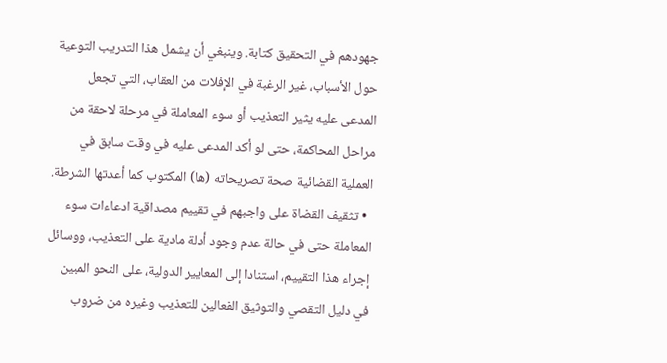جهودهم في التحقيق كتابة. وينبغي أن يشمل هذا التدريب التوعية حول الأسباب، غير الرغبة في الإفلات من العقاب، التي تجعل المدعى عليه يثير التعذيب أو سوء المعاملة في مرحلة لاحقة من مراحل المحاكمة، حتى لو أكد المدعى عليه في وقت سابق في العملية القضائية صحة تصريحاته (ها) المكتوب كما أعدتها الشرطة.
  • تثقيف القضاة على واجبهم في تقييم مصداقية ادعاءات سوء المعاملة حتى في حالة عدم وجود أدلة مادية على التعذيب، ووسائل إجراء هذا التقييم، استنادا إلى المعايير الدولية، على النحو المبين في دليل التقصي والتوثيق الفعالين للتعذيب وغيره من ضروب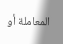المعاملة أو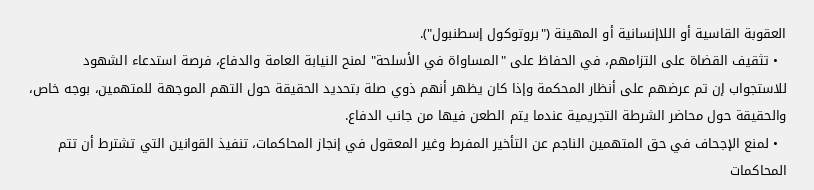العقوبة القاسية أو اللاإنسانية أو المهينة ("بروتوكول إسطنبول").
  • تثقيف القضاة على التزامهم، في الحفاظ على "المساواة في الأسلحة" لمنح النيابة العامة والدفاع، فرصة استدعاء الشهود للاستجواب إن تم عرضهم على أنظار المحكمة وإذا كان يظهر أنهم ذوي صلة بتحديد الحقيقة حول التهم الموجهة للمتهمين، بوجه خاص، والحقيقة حول محاضر الشرطة التجريمية عندما يتم الطعن فيها من جانب الدفاع.
  • لمنع الإجحاف في حق المتهمين الناجم عن التأخير المفرط وغير المعقول في إنجاز المحاكمات، تنفيذ القوانين التي تشترط أن تتم المحاكمات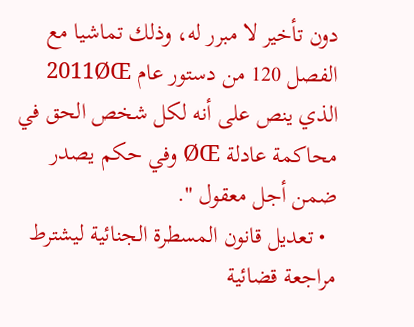دون تأخير لا مبرر له، وذلك تماشيا مع الفصل 120 من دستور عام 2011ØŒ الذي ينص على أنه لكل شخص الحق في محاكمة عادلة ØŒ وفي حكم يصدر ضمن أجل معقول ".
  • تعديل قانون المسطرة الجنائية ليشترط مراجعة قضائية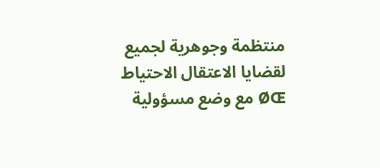منتظمة وجوهرية لجميع لقضايا الاعتقال الاحتياط ØŒ مع وضع مسؤولية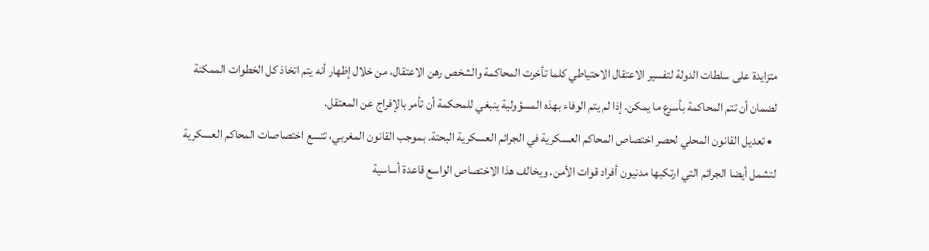متزايدة على سلطات الدولة لتفسير الاعتقال الاحتياطي كلما تأخرت المحاكمة والشخص رهن الاعتقال، من خلال إظهار أنه يتم اتخاذ كل الخطوات الممكنة لضمان أن تتم المحاكمة بأسرع ما يمكن. إذا لم يتم الوفاء بهذه المسؤولية ينبغي للمحكمة أن تأمر بالإفراج عن المعتقل.
  • تعديل القانون المحلي لحصر اختصاص المحاكم العسكرية في الجرائم العسكرية البحتة. بموجب القانون المغربي، تتسع اختصاصات المحاكم العسكرية لتشمل أيضا الجرائم التي ارتكبها مدنيون أفراد قوات الأمن. ويخالف هذا الاختصاص الواسع قاعدة أساسية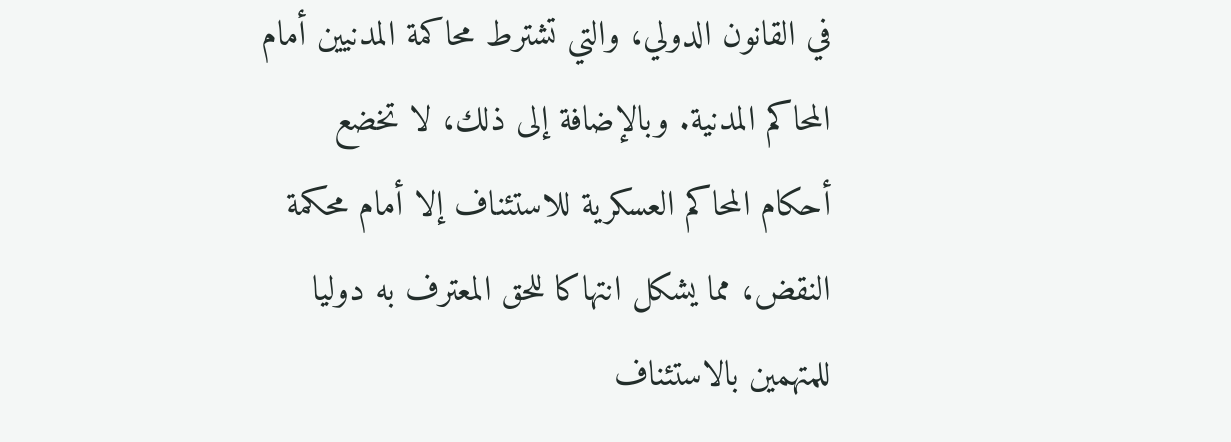في القانون الدولي، والتي تشترط محاكمة المدنيين أمام المحاكم المدنية. وبالإضافة إلى ذلك، لا تخضع أحكام المحاكم العسكرية للاستئناف إلا أمام محكمة النقض، مما يشكل انتهاكا للحق المعترف به دوليا للمتهمين بالاستئناف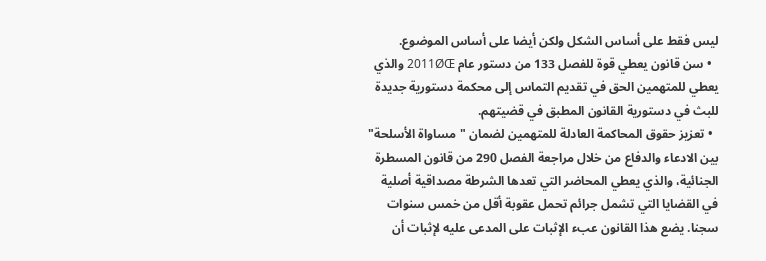ليس فقط على أساس الشكل ولكن أيضا على أساس الموضوع.
  • سن قانون يعطي قوة للفصل 133 من دستور عام 2011ØŒ والذي يعطي للمتهمين الحق في تقديم التماس إلى محكمة دستورية جديدة للبث في دستورية القانون المطبق في قضيتهم.
  • تعزيز حقوق المحاكمة العادلة للمتهمين لضمان "مساواة الأسلحة" بين الادعاء والدفاع من خلال مراجعة الفصل 290 من قانون المسطرة الجنائية، والذي يعطي المحاضر التي تعدها الشرطة مصداقية أصلية في القضايا التي تشمل جرائم تحمل عقوبة أقل من خمس سنوات سجنا. يضع هذا القانون عبء الإثبات على المدعى عليه لإثبات أن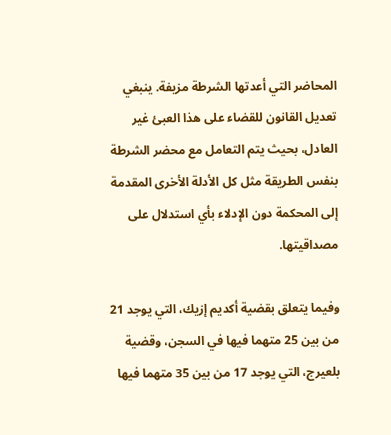المحاضر التي أعدتها الشرطة مزيفة. ينبغي تعديل القانون للقضاء على هذا العبئ غير العادل، بحيث يتم التعامل مع محضر الشرطة بنفس الطريقة مثل كل الأدلة الأخرى المقدمة إلى المحكمة دون الإدلاء بأي استدلال على مصداقيتها.

وفيما يتعلق بقضية أكديم إزيك، التي يوجد 21 من بين 25 متهما فيها في السجن، وقضية بلعيرج، التي يوجد 17 من بين 35 متهما فيها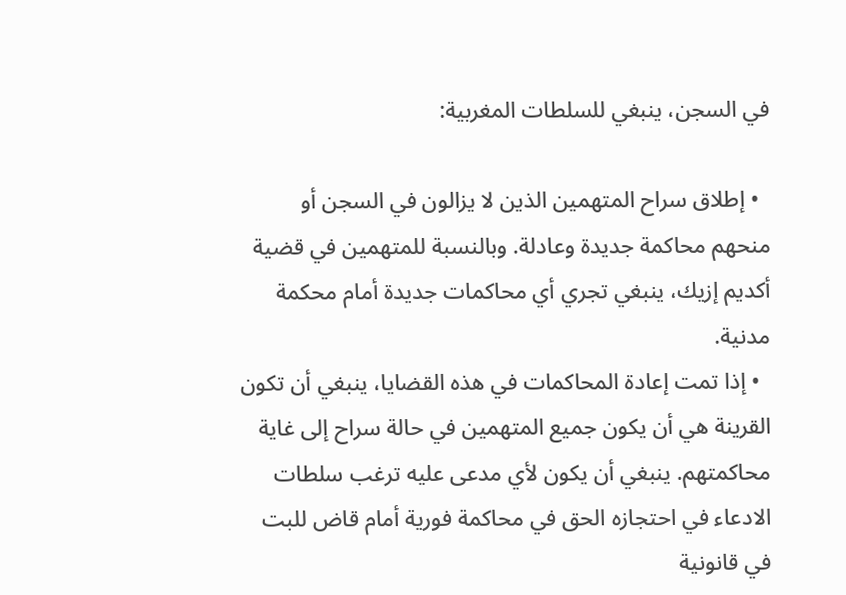في السجن، ينبغي للسلطات المغربية:

  • إطلاق سراح المتهمين الذين لا يزالون في السجن أو منحهم محاكمة جديدة وعادلة. وبالنسبة للمتهمين في قضية أكديم إزيك، ينبغي تجري أي محاكمات جديدة أمام محكمة مدنية.
  • إذا تمت إعادة المحاكمات في هذه القضايا، ينبغي أن تكون القرينة هي أن يكون جميع المتهمين في حالة سراح إلى غاية محاكمتهم. ينبغي أن يكون لأي مدعى عليه ترغب سلطات الادعاء في احتجازه الحق في محاكمة فورية أمام قاض للبت في قانونية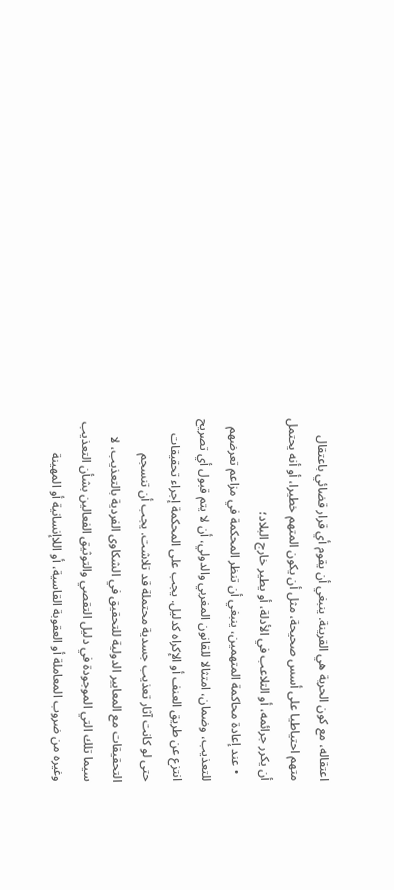اعتقاله، مع كون الحرية هي القرينة. ينبغي أن يقوم أي قرار قضائي باعتقال متهم احتياطيا على أسس صحيحة، مثل أن يكون المتهم خطيرا، أو أنه يحتمل أن يكرر جرائمه، أو التلاعب في الأدلة، أو يطير خارج البلاد؛
  • عند إعادة محاكمة المتهمين، ينبغي أن تنظر المحكمة في مزاعم تعرضهم للتعذيب، وضمان، امتثالا للقانون المغربي والدولي، أن لا يتم قبول أي تصريح انتزع عن طريق العنف أو الإكراه كدليل. يجب على المحكمة إجراء تحقيقات حتى لو كانت آثار تعذيب جسدية محتملة قد تلاشت. يجب أن تنسجم التحقيقات مع المعايير الدولية للتحقيق في الشكاوى الفردية بالتعذيب، لا سيما تلك التي الموجودة في دليل التقصي والتوثيق الفعالين بشأن التعذيب وغيره من ضروب المعاملة أو العقوبة القاسية، أو اللاإنسانية أو المهينة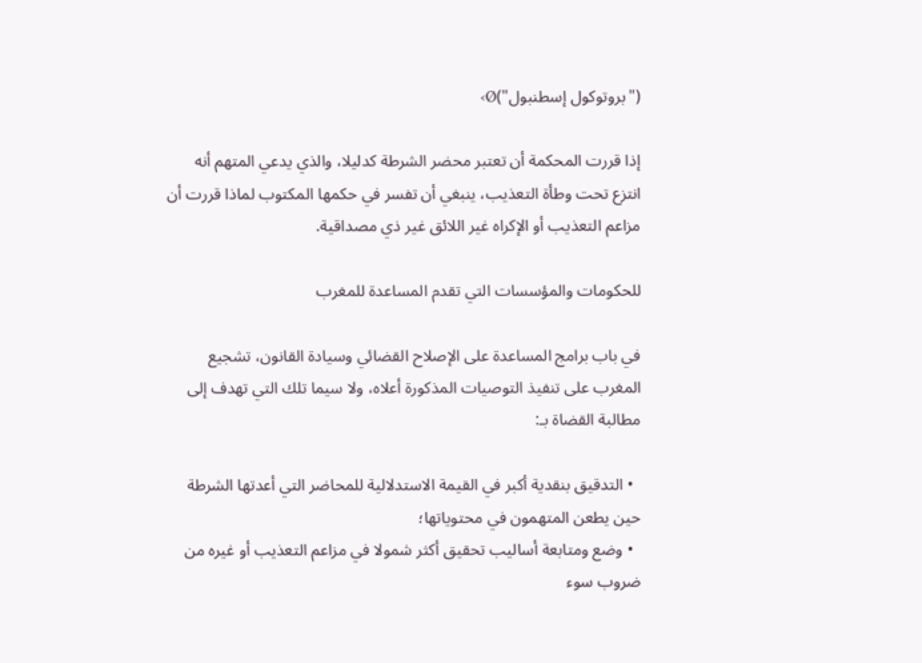("بروتوكول إسطنبول")Ø›

إذا قررت المحكمة أن تعتبر محضر الشرطة كدليلا، والذي يدعي المتهم أنه انتزع تحت وطأة التعذيب، ينبغي أن تفسر في حكمها المكتوب لماذا قررت أن مزاعم التعذيب أو الإكراه غير اللائق غير ذي مصداقية.

للحكومات والمؤسسات التي تقدم المساعدة للمغرب

في باب برامج المساعدة على الإصلاح القضائي وسيادة القانون، تشجيع المغرب على تنفيذ التوصيات المذكورة أعلاه، ولا سيما تلك التي تهدف إلى مطالبة القضاة بـ:

  • التدقيق بنقدية أكبر في القيمة الاستدلالية للمحاضر التي أعدتها الشرطة حين يطعن المتهمون في محتوياتها؛
  • وضع ومتابعة أساليب تحقيق أكثر شمولا في مزاعم التعذيب أو غيره من ضروب سوء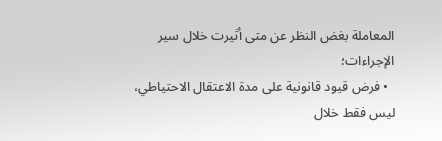المعاملة بغض النظر عن متى أثيرت خلال سير الإجراءات؛
  • فرض قيود قانونية على مدة الاعتقال الاحتياطي، ليس فقط خلال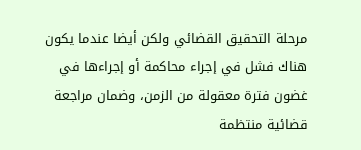مرحلة التحقيق القضائي ولكن أيضا عندما يكون هناك فشل في إجراء محاكمة أو إجراءها في غضون فترة معقولة من الزمن، وضمان مراجعة قضائية منتظمة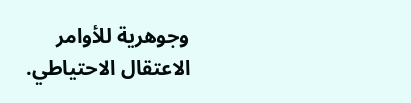وجوهرية للأوامر الاعتقال الاحتياطي.